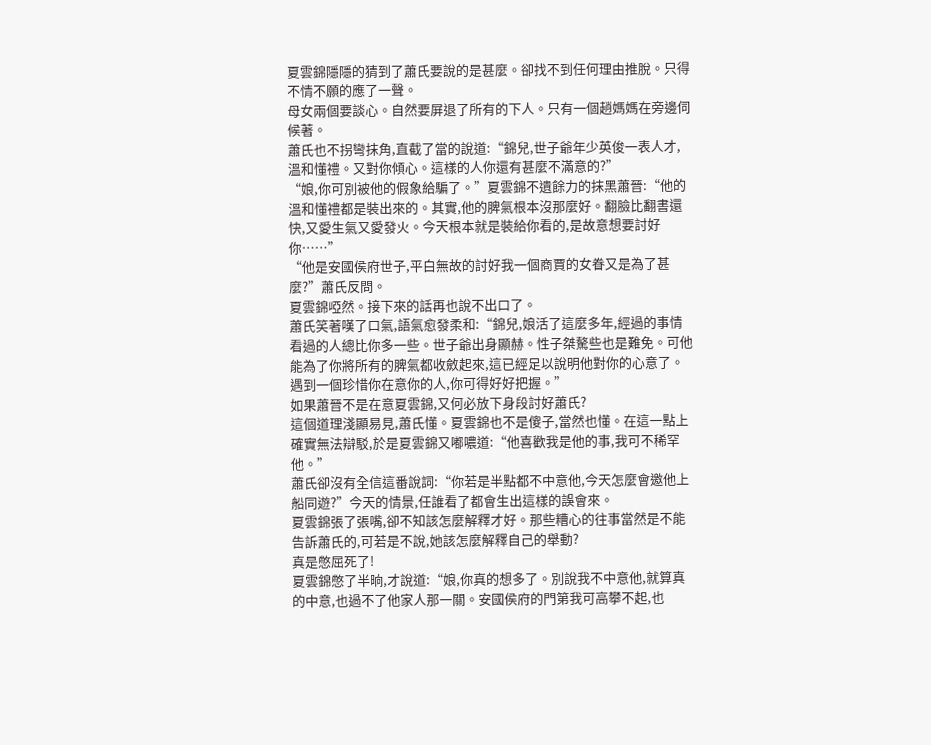夏雲錦隱隱的猜到了蕭氏要說的是甚麼。卻找不到任何理由推脫。只得不情不願的應了一聲。
母女兩個要談心。自然要屏退了所有的下人。只有一個趙媽媽在旁邊伺候著。
蕭氏也不拐彎抹角,直截了當的說道:“錦兒,世子爺年少英俊一表人才,溫和懂禮。又對你傾心。這樣的人你還有甚麼不滿意的?”
“娘,你可別被他的假象給騙了。”夏雲錦不遺餘力的抹黑蕭晉:“他的溫和懂禮都是裝出來的。其實,他的脾氣根本沒那麼好。翻臉比翻書還快,又愛生氣又愛發火。今天根本就是裝給你看的,是故意想要討好你……”
“他是安國侯府世子,平白無故的討好我一個商賈的女眷又是為了甚麼?”蕭氏反問。
夏雲錦啞然。接下來的話再也說不出口了。
蕭氏笑著嘆了口氣,語氣愈發柔和:“錦兒,娘活了這麼多年,經過的事情看過的人總比你多一些。世子爺出身顯赫。性子桀驁些也是難免。可他能為了你將所有的脾氣都收斂起來,這已經足以說明他對你的心意了。遇到一個珍惜你在意你的人,你可得好好把握。”
如果蕭晉不是在意夏雲錦,又何必放下身段討好蕭氏?
這個道理淺顯易見,蕭氏懂。夏雲錦也不是傻子,當然也懂。在這一點上確實無法辯駁,於是夏雲錦又嘟噥道:“他喜歡我是他的事,我可不稀罕他。”
蕭氏卻沒有全信這番說詞:“你若是半點都不中意他,今天怎麼會邀他上船同遊?”今天的情景,任誰看了都會生出這樣的誤會來。
夏雲錦張了張嘴,卻不知該怎麼解釋才好。那些糟心的往事當然是不能告訴蕭氏的,可若是不說,她該怎麼解釋自己的舉動?
真是憋屈死了!
夏雲錦憋了半晌,才說道:“娘,你真的想多了。別說我不中意他,就算真的中意,也過不了他家人那一關。安國侯府的門第我可高攀不起,也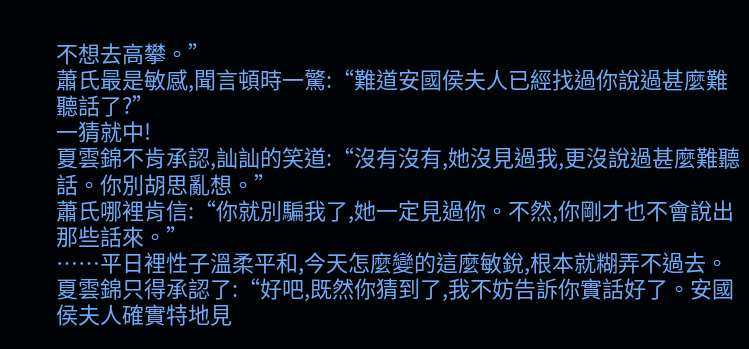不想去高攀。”
蕭氏最是敏感,聞言頓時一驚:“難道安國侯夫人已經找過你說過甚麼難聽話了?”
一猜就中!
夏雲錦不肯承認,訕訕的笑道:“沒有沒有,她沒見過我,更沒說過甚麼難聽話。你別胡思亂想。”
蕭氏哪裡肯信:“你就別騙我了,她一定見過你。不然,你剛才也不會說出那些話來。”
……平日裡性子溫柔平和,今天怎麼變的這麼敏銳,根本就糊弄不過去。
夏雲錦只得承認了:“好吧,既然你猜到了,我不妨告訴你實話好了。安國侯夫人確實特地見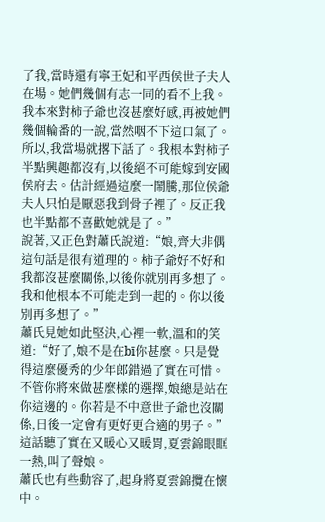了我,當時還有寧王妃和平西侯世子夫人在場。她們幾個有志一同的看不上我。我本來對柿子爺也沒甚麼好感,再被她們幾個輪番的一說,當然咽不下這口氣了。所以,我當場就撂下話了。我根本對柿子半點興趣都沒有,以後絕不可能嫁到安國侯府去。估計經過這麼一鬧騰,那位侯爺夫人只怕是厭惡我到骨子裡了。反正我也半點都不喜歡她就是了。”
說著,又正色對蕭氏說道:“娘,齊大非偶這句話是很有道理的。柿子爺好不好和我都沒甚麼關係,以後你就別再多想了。我和他根本不可能走到一起的。你以後別再多想了。”
蕭氏見她如此堅決,心裡一軟,溫和的笑道:“好了,娘不是在bī你甚麼。只是覺得這麼優秀的少年郎錯過了實在可惜。不管你將來做甚麼樣的選擇,娘總是站在你這邊的。你若是不中意世子爺也沒關係,日後一定會有更好更合適的男子。”
這話聽了實在又暖心又暖胃,夏雲錦眼眶一熱,叫了聲娘。
蕭氏也有些動容了,起身將夏雲錦攬在懷中。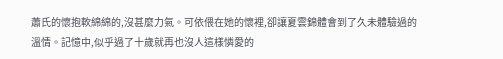蕭氏的懷抱軟綿綿的,沒甚麼力氣。可依偎在她的懷裡,卻讓夏雲錦體會到了久未體驗過的溫情。記憶中,似乎過了十歲就再也沒人這樣憐愛的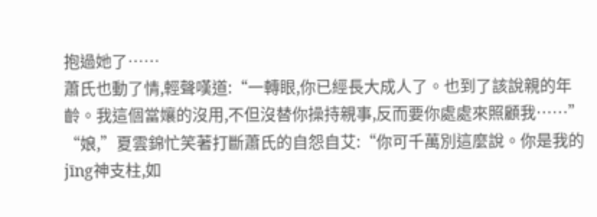抱過她了……
蕭氏也動了情,輕聲嘆道:“一轉眼,你已經長大成人了。也到了該說親的年齡。我這個當孃的沒用,不但沒替你操持親事,反而要你處處來照顧我……”
“娘,”夏雲錦忙笑著打斷蕭氏的自怨自艾:“你可千萬別這麼說。你是我的jīng神支柱,如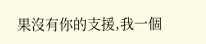果沒有你的支援,我一個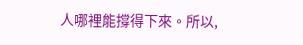人哪裡能撐得下來。所以,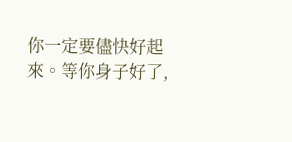你一定要儘快好起來。等你身子好了,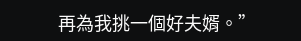再為我挑一個好夫婿。”